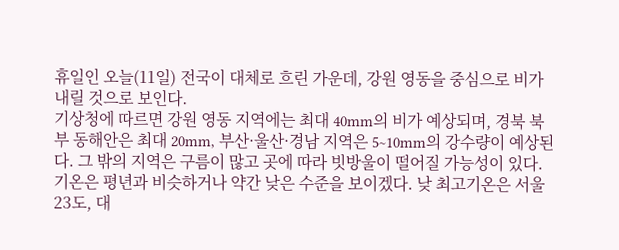휴일인 오늘(11일) 전국이 대체로 흐린 가운데, 강원 영동을 중심으로 비가 내릴 것으로 보인다.
기상청에 따르면 강원 영동 지역에는 최대 40mm의 비가 예상되며, 경북 북부 동해안은 최대 20mm, 부산·울산·경남 지역은 5~10mm의 강수량이 예상된다. 그 밖의 지역은 구름이 많고 곳에 따라 빗방울이 떨어질 가능성이 있다.
기온은 평년과 비슷하거나 약간 낮은 수준을 보이겠다. 낮 최고기온은 서울 23도, 대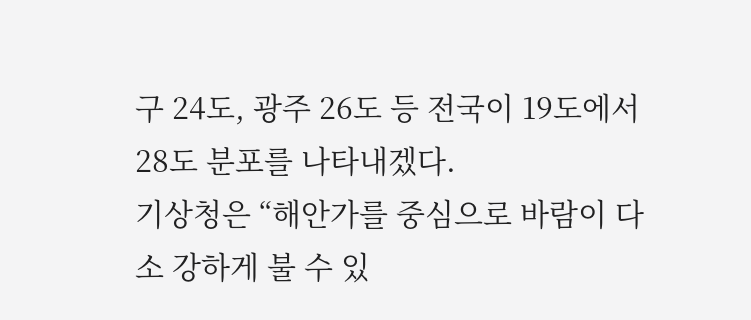구 24도, 광주 26도 등 전국이 19도에서 28도 분포를 나타내겠다.
기상청은 “해안가를 중심으로 바람이 다소 강하게 불 수 있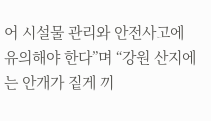어 시설물 관리와 안전사고에 유의해야 한다”며 “강원 산지에는 안개가 짙게 끼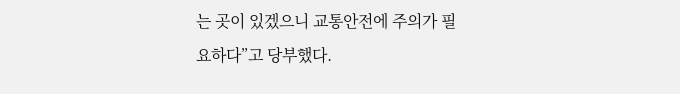는 곳이 있겠으니 교통안전에 주의가 필요하다”고 당부했다.